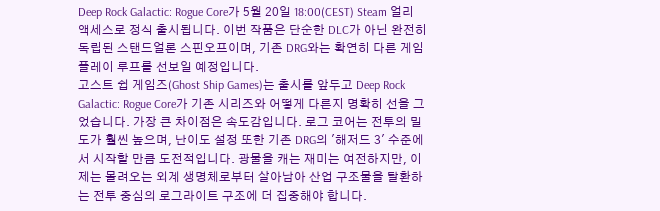Deep Rock Galactic: Rogue Core가 5월 20일 18:00(CEST) Steam 얼리 액세스로 정식 출시됩니다. 이번 작품은 단순한 DLC가 아닌 완전히 독립된 스탠드얼론 스핀오프이며, 기존 DRG와는 확연히 다른 게임 플레이 루프를 선보일 예정입니다.
고스트 쉽 게임즈(Ghost Ship Games)는 출시를 앞두고 Deep Rock Galactic: Rogue Core가 기존 시리즈와 어떻게 다른지 명확히 선을 그었습니다. 가장 큰 차이점은 속도감입니다. 로그 코어는 전투의 밀도가 훨씬 높으며, 난이도 설정 또한 기존 DRG의 '해저드 3' 수준에서 시작할 만큼 도전적입니다. 광물을 캐는 재미는 여전하지만, 이제는 몰려오는 외계 생명체로부터 살아남아 산업 구조물을 탈환하는 전투 중심의 로그라이트 구조에 더 집중해야 합니다.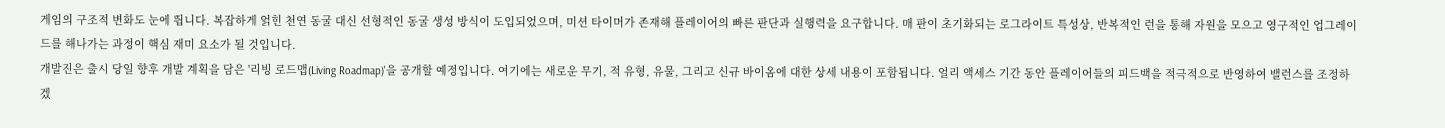게임의 구조적 변화도 눈에 띕니다. 복잡하게 얽힌 천연 동굴 대신 선형적인 동굴 생성 방식이 도입되었으며, 미션 타이머가 존재해 플레이어의 빠른 판단과 실행력을 요구합니다. 매 판이 초기화되는 로그라이트 특성상, 반복적인 런을 통해 자원을 모으고 영구적인 업그레이드를 해나가는 과정이 핵심 재미 요소가 될 것입니다.
개발진은 출시 당일 향후 개발 계획을 담은 '리빙 로드맵(Living Roadmap)'을 공개할 예정입니다. 여기에는 새로운 무기, 적 유형, 유물, 그리고 신규 바이옴에 대한 상세 내용이 포함됩니다. 얼리 액세스 기간 동안 플레이어들의 피드백을 적극적으로 반영하여 밸런스를 조정하겠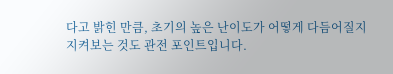다고 밝힌 만큼, 초기의 높은 난이도가 어떻게 다듬어질지 지켜보는 것도 관전 포인트입니다.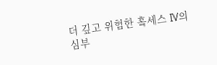더 깊고 위험한 홐세스 IV의 심부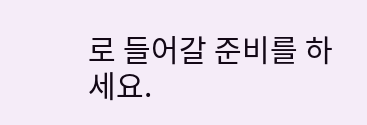로 들어갈 준비를 하세요.